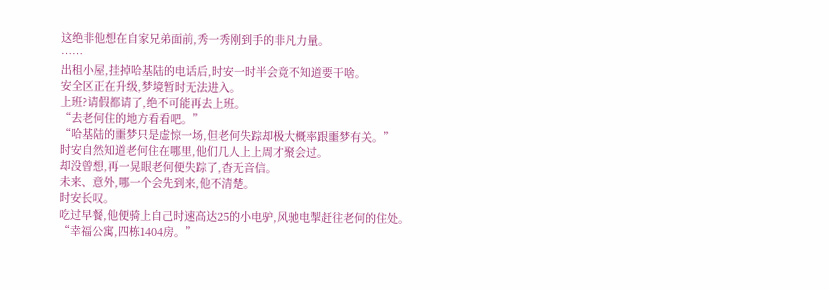这绝非他想在自家兄弟面前,秀一秀刚到手的非凡力量。
……
出租小屋,挂掉哈基陆的电话后,时安一时半会竟不知道要干啥。
安全区正在升级,梦境暂时无法进入。
上班?请假都请了,绝不可能再去上班。
“去老何住的地方看看吧。”
“哈基陆的噩梦只是虚惊一场,但老何失踪却极大概率跟噩梦有关。”
时安自然知道老何住在哪里,他们几人上上周才聚会过。
却没曾想,再一晃眼老何便失踪了,杳无音信。
未来、意外,哪一个会先到来,他不清楚。
时安长叹。
吃过早餐,他便骑上自己时速高达25的小电驴,风驰电掣赶往老何的住处。
“幸福公寓,四栋1404房。”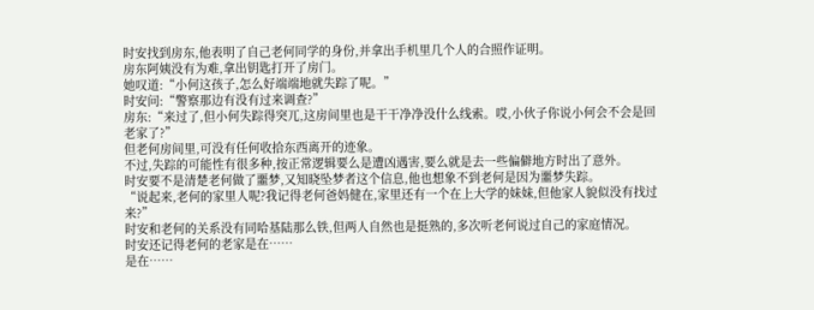时安找到房东,他表明了自己老何同学的身份,并拿出手机里几个人的合照作证明。
房东阿姨没有为难,拿出钥匙打开了房门。
她叹道:“小何这孩子,怎么好端端地就失踪了呢。”
时安问:“警察那边有没有过来调查?”
房东:“来过了,但小何失踪得突兀,这房间里也是干干净净没什么线索。哎,小伙子你说小何会不会是回老家了?”
但老何房间里,可没有任何收拾东西离开的迹象。
不过,失踪的可能性有很多种,按正常逻辑要么是遭凶遇害,要么就是去一些偏僻地方时出了意外。
时安要不是清楚老何做了噩梦,又知晓坠梦者这个信息,他也想象不到老何是因为噩梦失踪。
“说起来,老何的家里人呢?我记得老何爸妈健在,家里还有一个在上大学的妹妹,但他家人貌似没有找过来?”
时安和老何的关系没有同哈基陆那么铁,但两人自然也是挺熟的,多次听老何说过自己的家庭情况。
时安还记得老何的老家是在……
是在……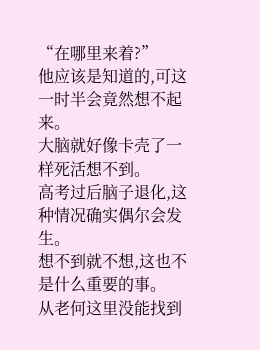“在哪里来着?”
他应该是知道的,可这一时半会竟然想不起来。
大脑就好像卡壳了一样死活想不到。
高考过后脑子退化,这种情况确实偶尔会发生。
想不到就不想,这也不是什么重要的事。
从老何这里没能找到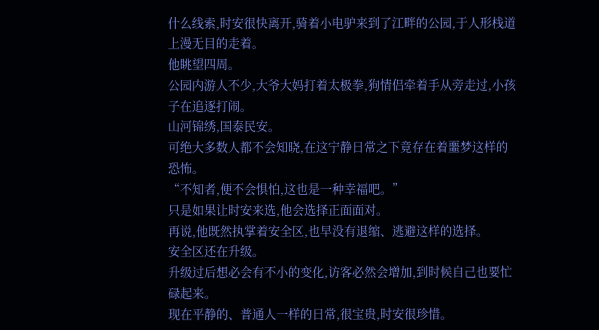什么线索,时安很快离开,骑着小电驴来到了江畔的公园,于人形栈道上漫无目的走着。
他眺望四周。
公园内游人不少,大爷大妈打着太极拳,狗情侣牵着手从旁走过,小孩子在追逐打闹。
山河锦绣,国泰民安。
可绝大多数人都不会知晓,在这宁静日常之下竟存在着噩梦这样的恐怖。
“不知者,便不会惧怕,这也是一种幸福吧。”
只是如果让时安来选,他会选择正面面对。
再说,他既然执掌着安全区,也早没有退缩、逃避这样的选择。
安全区还在升级。
升级过后想必会有不小的变化,访客必然会增加,到时候自己也要忙碌起来。
现在平静的、普通人一样的日常,很宝贵,时安很珍惜。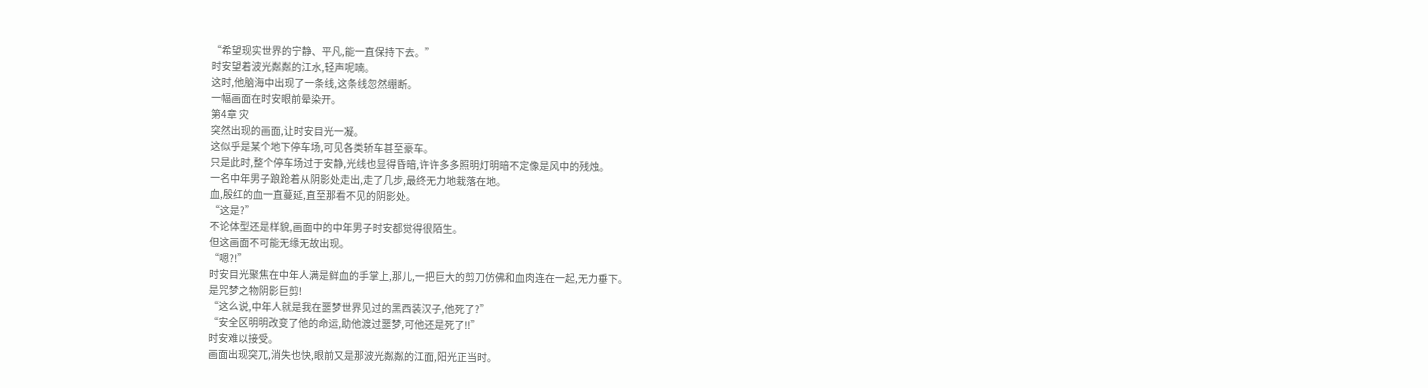“希望现实世界的宁静、平凡,能一直保持下去。”
时安望着波光粼粼的江水,轻声呢喃。
这时,他脑海中出现了一条线,这条线忽然绷断。
一幅画面在时安眼前晕染开。
第4章 灾
突然出现的画面,让时安目光一凝。
这似乎是某个地下停车场,可见各类轿车甚至豪车。
只是此时,整个停车场过于安静,光线也显得昏暗,许许多多照明灯明暗不定像是风中的残烛。
一名中年男子踉跄着从阴影处走出,走了几步,最终无力地栽落在地。
血,殷红的血一直蔓延,直至那看不见的阴影处。
“这是?”
不论体型还是样貌,画面中的中年男子时安都觉得很陌生。
但这画面不可能无缘无故出现。
“嗯?!”
时安目光聚焦在中年人满是鲜血的手掌上,那儿,一把巨大的剪刀仿佛和血肉连在一起,无力垂下。
是咒梦之物阴影巨剪!
“这么说,中年人就是我在噩梦世界见过的黑西装汉子,他死了?”
“安全区明明改变了他的命运,助他渡过噩梦,可他还是死了!!”
时安难以接受。
画面出现突兀,消失也快,眼前又是那波光粼粼的江面,阳光正当时。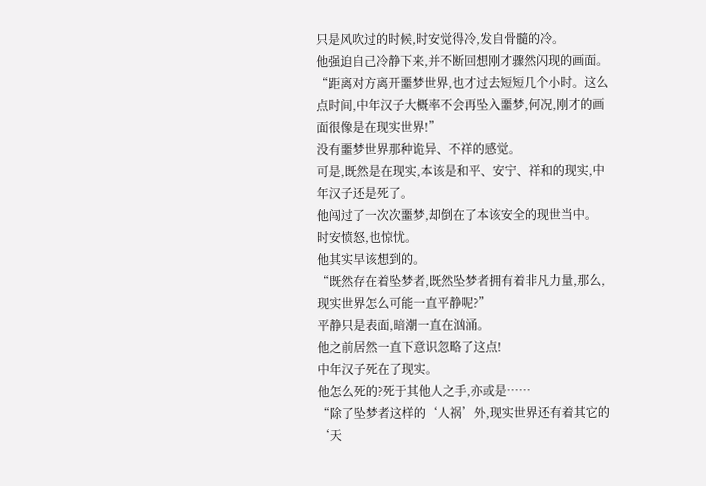只是风吹过的时候,时安觉得冷,发自骨髓的冷。
他强迫自己冷静下来,并不断回想刚才骤然闪现的画面。
“距离对方离开噩梦世界,也才过去短短几个小时。这么点时间,中年汉子大概率不会再坠入噩梦,何况,刚才的画面很像是在现实世界!”
没有噩梦世界那种诡异、不祥的感觉。
可是,既然是在现实,本该是和平、安宁、祥和的现实,中年汉子还是死了。
他闯过了一次次噩梦,却倒在了本该安全的现世当中。
时安愤怒,也惊忧。
他其实早该想到的。
“既然存在着坠梦者,既然坠梦者拥有着非凡力量,那么,现实世界怎么可能一直平静呢?”
平静只是表面,暗潮一直在汹涌。
他之前居然一直下意识忽略了这点!
中年汉子死在了现实。
他怎么死的?死于其他人之手,亦或是……
“除了坠梦者这样的‘人祸’外,现实世界还有着其它的‘天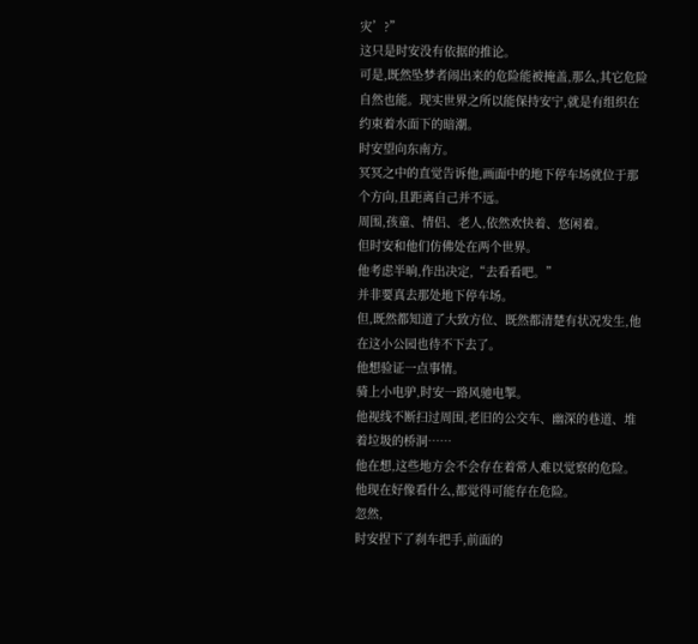灾’?”
这只是时安没有依据的推论。
可是,既然坠梦者闹出来的危险能被掩盖,那么,其它危险自然也能。现实世界之所以能保持安宁,就是有组织在约束着水面下的暗潮。
时安望向东南方。
冥冥之中的直觉告诉他,画面中的地下停车场就位于那个方向,且距离自己并不远。
周围,孩童、情侣、老人,依然欢快着、悠闲着。
但时安和他们仿佛处在两个世界。
他考虑半晌,作出决定,“去看看吧。”
并非要真去那处地下停车场。
但,既然都知道了大致方位、既然都清楚有状况发生,他在这小公园也待不下去了。
他想验证一点事情。
骑上小电驴,时安一路风驰电掣。
他视线不断扫过周围,老旧的公交车、幽深的巷道、堆着垃圾的桥洞……
他在想,这些地方会不会存在着常人难以觉察的危险。
他现在好像看什么,都觉得可能存在危险。
忽然,
时安捏下了刹车把手,前面的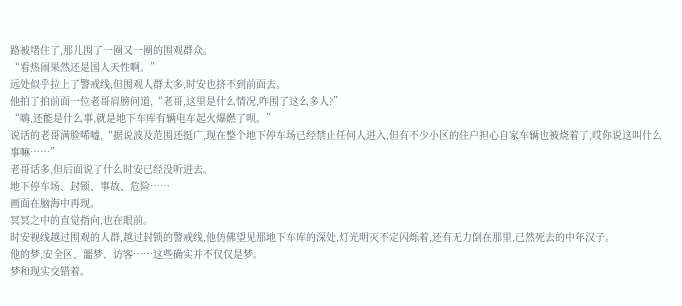路被堵住了,那儿围了一圈又一圈的围观群众。
“看热闹果然还是国人天性啊。”
远处似乎拉上了警戒线,但围观人群太多,时安也挤不到前面去。
他拍了拍前面一位老哥肩膀问道,“老哥,这里是什么情况,咋围了这么多人?”
“嗨,还能是什么事,就是地下车库有辆电车起火爆燃了呗。”
说话的老哥满脸唏嘘,“据说波及范围还挺广,现在整个地下停车场已经禁止任何人进入,但有不少小区的住户担心自家车辆也被烧着了,哎你说这叫什么事嘛……”
老哥话多,但后面说了什么时安已经没听进去。
地下停车场、封锁、事故、危险……
画面在脑海中再现。
冥冥之中的直觉指向,也在眼前。
时安视线越过围观的人群,越过封锁的警戒线,他仿佛望见那地下车库的深处,灯光明灭不定闪烁着,还有无力倒在那里,已然死去的中年汉子。
他的梦,安全区、噩梦、访客……这些确实并不仅仅是梦。
梦和现实交错着。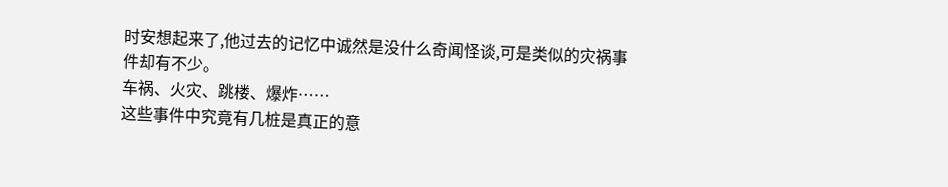时安想起来了,他过去的记忆中诚然是没什么奇闻怪谈,可是类似的灾祸事件却有不少。
车祸、火灾、跳楼、爆炸……
这些事件中究竟有几桩是真正的意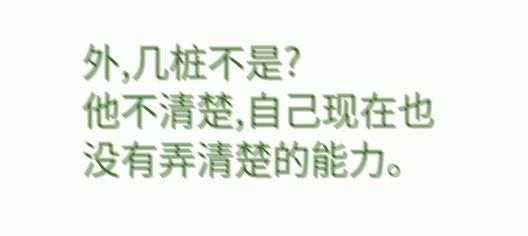外,几桩不是?
他不清楚,自己现在也没有弄清楚的能力。